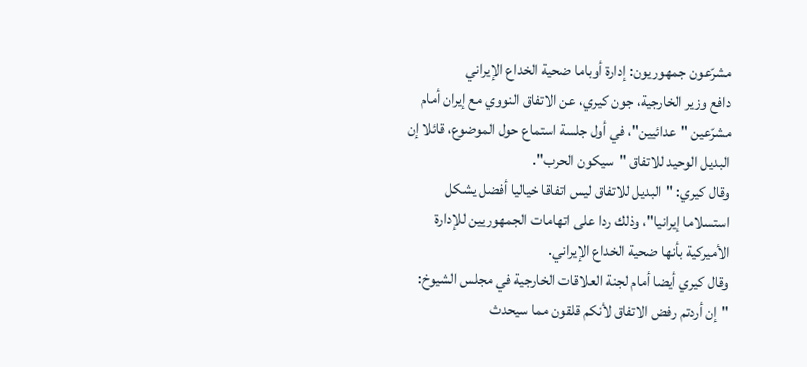مشرّعون جمهوريون: إدارة أوباما ضحية الخداع الإيراني
دافع وزير الخارجية، جون كيري، عن الاتفاق النووي مع إيران أمام مشرّعين "عدائيين"، في أول جلسة استماع حول الموضوع، قائلا إن البديل الوحيد للاتفاق "سيكون الحرب".
وقال كيري: "البديل للاتفاق ليس اتفاقا خياليا أفضل يشكل استسلاما إيرانيا"، وذلك ردا على اتهامات الجمهوريين للإدارة الأميركية بأنها ضحية الخداع الإيراني.
وقال كيري أيضا أمام لجنة العلاقات الخارجية في مجلس الشيوخ: "إن أردتم رفض الاتفاق لأنكم قلقون مما سيحدث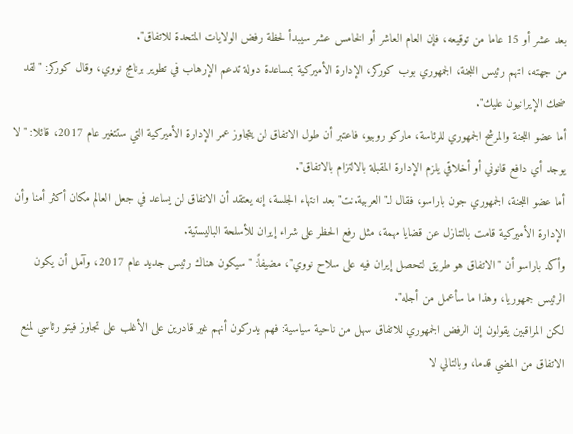بعد عشر أو 15 عاما من توقيعه، فإن العام العاشر أو الخامس عشر سيبدأ لحظة رفض الولايات المتحدة للاتفاق".
من جهته، اتهم رئيس اللجنة، الجمهوري بوب كوركر، الإدارة الأميركية بمساعدة دولة تدعم الإرهاب في تطوير برنامج نووي، وقال كوركر: "لقد ضحك الإيرانيون عليك".
أما عضو اللجنة والمرشح الجمهوري للرئاسة، ماركو روبيو، فاعتبر أن طول الاتفاق لن يتجاوز عمر الإدارة الأميركية التي ستتغير عام 2017، قائلا: "لا يوجد أي دافع قانوني أو أخلاقي يلزم الإدارة المقبلة بالالتزام بالاتفاق".
أما عضو اللجنة، الجمهوري جون باراسو، فقال لـ"العربية.نت" بعد انتهاء الجلسة، إنه يعتقد أن الاتفاق لن يساعد في جعل العالم مكان أكثر أمنا وأن الإدارة الأميركية قامت بالتنازل عن قضايا مهمة، مثل رفع الحظر على شراء إيران للأسلحة الباليستية.
وأكد باراسو أن "الاتفاق هو طريق لتحصل إيران فيه على سلاح نووي"، مضيفاً: "سيكون هناك رئيس جديد عام 2017، وآمل أن يكون الرئيس جمهوريا، وهذا ما سأعمل من أجله".
لكن المراقبين يقولون إن الرفض الجمهوري للاتفاق سهل من ناحية سياسية: فهم يدركون أنهم غير قادرين على الأغلب على تجاوز فيتو رئاسي لمنع الاتفاق من المضي قدما، وبالتالي لا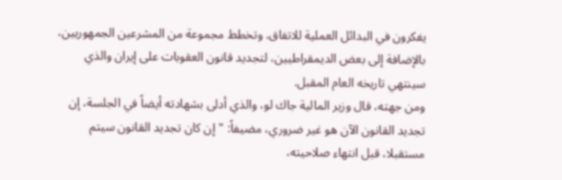يفكرون في البدائل العملية للاتفاق. وتخطط مجموعة من المشرعين الجمهوريين، بالإضافة إلى بعض الديمقراطيين، لتجديد قانون العقوبات على إيران والذي سينتهي تاريخه العام المقبل.
ومن جهته، قال وزير المالية جاك لو، والذي أدلى بشهادته أيضاً في الجلسة، إن تجديد القانون الآن هو غير ضروري، مضيفاً: "إن كان تجديد القانون سيتم مستقبلا، قبل انتهاء صلاحيته،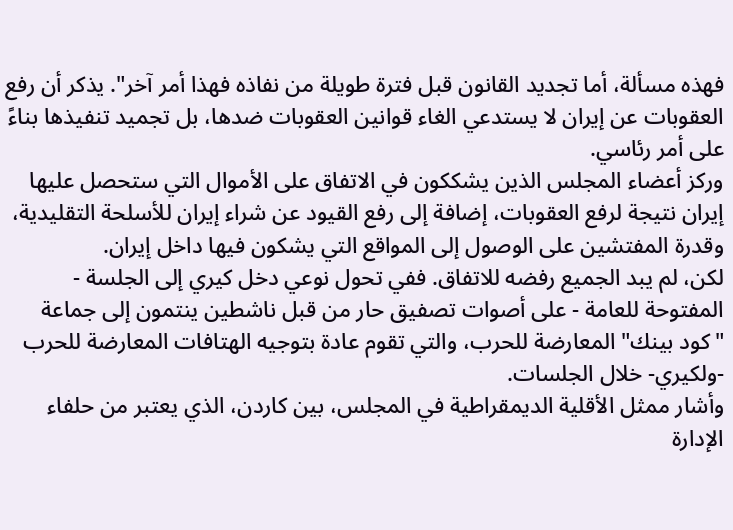فهذه مسألة، أما تجديد القانون قبل فترة طويلة من نفاذه فهذا أمر آخر". يذكر أن رفع العقوبات عن إيران لا يستدعي الغاء قوانين العقوبات ضدها، بل تجميد تنفيذها بناءً على أمر رئاسي.
وركز أعضاء المجلس الذين يشككون في الاتفاق على الأموال التي ستحصل عليها إيران نتيجة لرفع العقوبات، إضافة إلى رفع القيود عن شراء إيران للأسلحة التقليدية، وقدرة المفتشين على الوصول إلى المواقع التي يشكون فيها داخل إيران.
لكن، لم يبد الجميع رفضه للاتفاق. ففي تحول نوعي دخل كيري إلى الجلسة - المفتوحة للعامة - على أصوات تصفيق حار من قبل ناشطين ينتمون إلى جماعة "كود بينك" المعارضة للحرب، والتي تقوم عادة بتوجيه الهتافات المعارضة للحرب -ولكيري- خلال الجلسات.
وأشار ممثل الأقلية الديمقراطية في المجلس، بين كاردن، الذي يعتبر من حلفاء الإدارة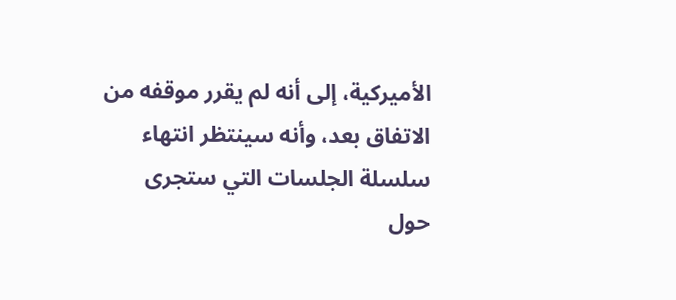الأميركية، إلى أنه لم يقرر موقفه من الاتفاق بعد، وأنه سينتظر انتهاء سلسلة الجلسات التي ستجرى حول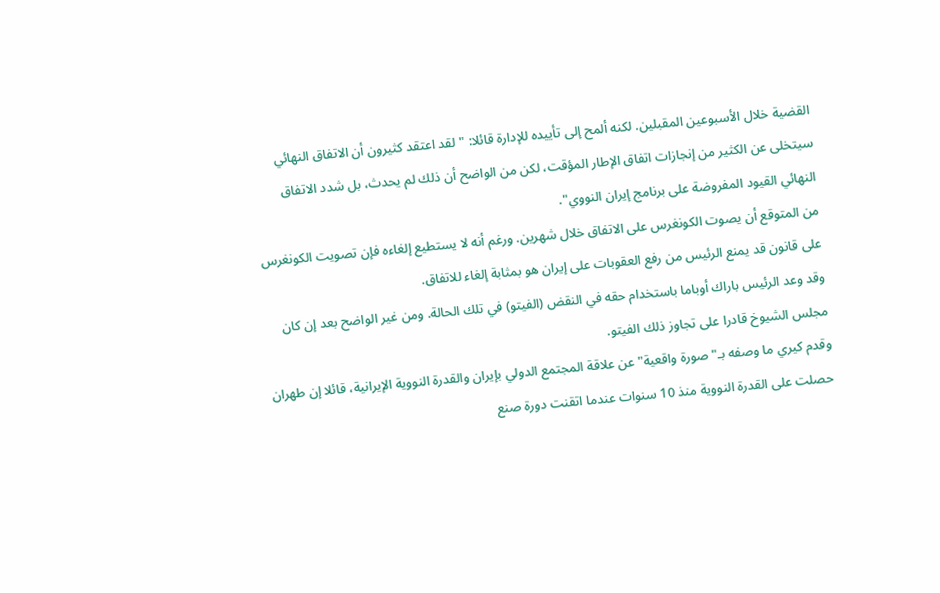القضية خلال الأسبوعين المقبلين. لكنه ألمح إلى تأييده للإدارة قائلا: "لقد اعتقد كثيرون أن الاتفاق النهائي سيتخلى عن الكثير من إنجازات اتفاق الإطار المؤقت، لكن من الواضح أن ذلك لم يحدث، بل شدد الاتفاق النهائي القيود المفروضة على برنامج إيران النووي".
من المتوقع أن يصوت الكونغرس على الاتفاق خلال شهرين. ورغم أنه لا يستطيع إلغاءه فإن تصويت الكونغرس على قانون قد يمنع الرئيس من رفع العقوبات على إيران هو بمثابة إلغاء للاتفاق.
وقد وعد الرئيس باراك أوباما باستخدام حقه في النقض (الفيتو) في تلك الحالة. ومن غير الواضح بعد إن كان مجلس الشيوخ قادرا على تجاوز ذلك الفيتو.
وقدم كيري ما وصفه بـ"صورة واقعية" عن علاقة المجتمع الدولي بإيران والقدرة النووية الإيرانية، قائلا إن طهران حصلت على القدرة النووية منذ 10 سنوات عندما اتقنت دورة صنع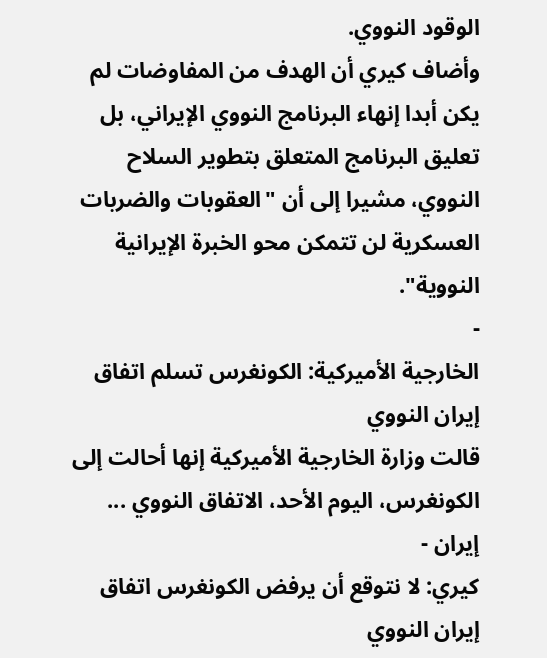الوقود النووي.
وأضاف كيري أن الهدف من المفاوضات لم يكن أبدا إنهاء البرنامج النووي الإيراني، بل تعليق البرنامج المتعلق بتطوير السلاح النووي، مشيرا إلى أن "العقوبات والضربات العسكرية لن تتمكن محو الخبرة الإيرانية النووية".
-
الخارجية الأميركية: الكونغرس تسلم اتفاق إيران النووي
قالت وزارة الخارجية الأميركية إنها أحالت إلى الكونغرس، اليوم الأحد، الاتفاق النووي ...
إيران -
كيري: لا نتوقع أن يرفض الكونغرس اتفاق إيران النووي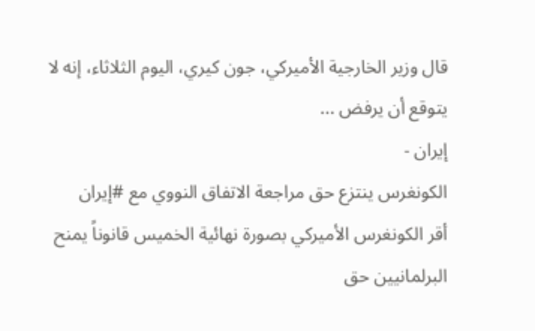قال وزير الخارجية الأميركي، جون كيري، اليوم الثلاثاء، إنه لا يتوقع أن يرفض ...
إيران -
الكونغرس ينتزع حق مراجعة الاتفاق النووي مع #إيران
أقر الكونغرس الأميركي بصورة نهائية الخميس قانوناً يمنح البرلمانيين حق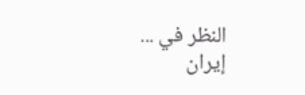النظر في ...
إيران